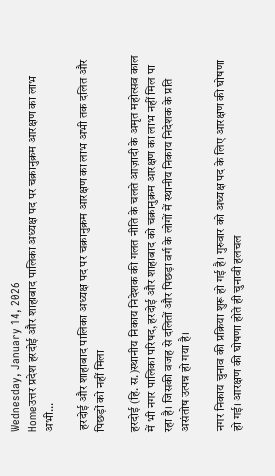Wednesday, January 14, 2026
Homeउत्तर प्रदेश हरदोई और शाहाबाद पालिका अध्यक्ष पद पर चक्रानुक्रम आरक्षण का लाभ अभी...

 हरदोई और शाहाबाद पालिका अध्यक्ष पद पर चक्रानुक्रम आरक्षण का लाभ अभी तक दलित और पिछड़ों को नहीं मिला

हरदोई (हि. स.)स्थानीय निकाय निदेशक की गलत नीति के चलते आज़ादी के अमृत महोत्सव काल में भी नगर पालिका परिषद, हरदोई और शाहाबाद को चक्रानुक्रम आरक्षण का लाभ नहीं मिल पा रहा है। जिसकी वजह से दलितों और पिछड़ा वर्ग के लोगों में स्थानीय निकाय निदेशक के प्रति असंतोष उत्पन्न हो गया है।

नगर निकाय चुनाव की प्रक्रिया शुरू हो गई है। गुरुवार को अध्यक्ष पद के लिए आरक्षण की घोषणा हो गई। आरक्षण की घोषणा होते ही चुनावी हलचल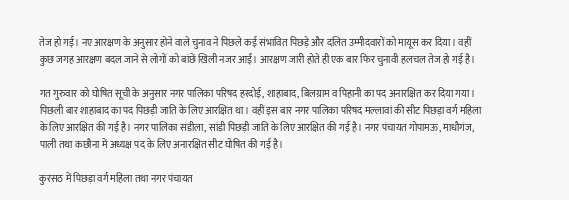तेज हो गई। नए आरक्षण के अनुसार होने वाले चुनाव ने पिछले कई संभावित पिछड़े और दलित उम्मीदवारों को मायूस कर दिया। वहीं कुछ जगह आरक्षण बदल जाने से लोगों को बांछें खिली नजर आईं। आरक्षण जारी होते ही एक बार फिर चुनावी हलचल तेज हो गई है।

गत गुरुवार को घोषित सूची के अनुसार नगर पालिका परिषद हरदोई, शाहाबाद, बिलग्राम व पिहानी का पद अनारक्षित कर दिया गया। पिछली बार शाहाबाद का पद पिछड़ी जाति के लिए आरक्षित था। वहीं इस बार नगर पालिका परिषद मल्लावां की सीट पिछड़ा वर्ग महिला के लिए आरक्षित की गई है। नगर पालिका संडीला, सांडी पिछड़ी जाति के लिए आरक्षित की गई है। नगर पंचायत गोपामऊ, माधौगंज, पाली तथा कछौना में अध्यक्ष पद के लिए अनारक्षित सीट घोषित की गई है।

कुरसठ में पिछड़ा वर्ग महिला तथा नगर पंचायत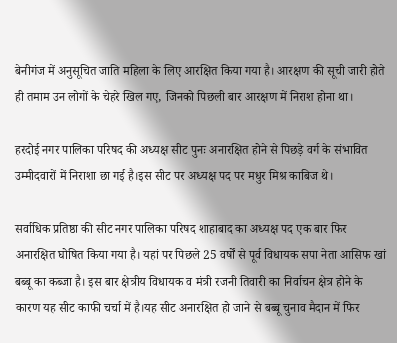बेनीगंज में अनुसूचित जाति महिला के लिए आरक्षित किया गया है। आरक्षण की सूची जारी होते ही तमाम उन लोगों के चेहरे खिल गए, जिनको पिछली बार आरक्षण में निराश होना था।

हरदोई नगर पालिका परिषद की अध्यक्ष सीट पुनः अनारक्षित होने से पिछड़े वर्ग के संभावित उम्मीदवारों में निराशा छा गई है।इस सीट पर अध्यक्ष पद पर मधुर मिश्र काबिज थे।

सर्वाधिक प्रतिष्ठा की सीट नगर पालिका परिषद शाहाबाद का अध्यक्ष पद एक बार फिर अनारक्षित घोषित किया गया है। यहां पर पिछले 25 वर्षों से पूर्व विधायक सपा नेता आसिफ खां बब्बू का कब्जा है। इस बार क्षेत्रीय विधायक व मंत्री रजनी तिवारी का निर्वाचन क्षेत्र होने के कारण यह सीट काफी चर्चा में है।यह सीट अनारक्षित हो जाने से बब्बू चुनाव मैदान में फिर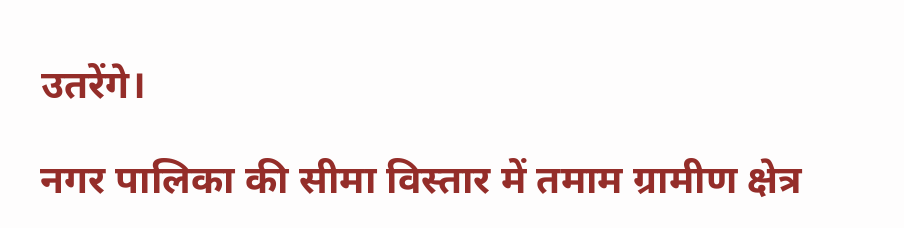उतरेंगे।

नगर पालिका की सीमा विस्तार में तमाम ग्रामीण क्षेत्र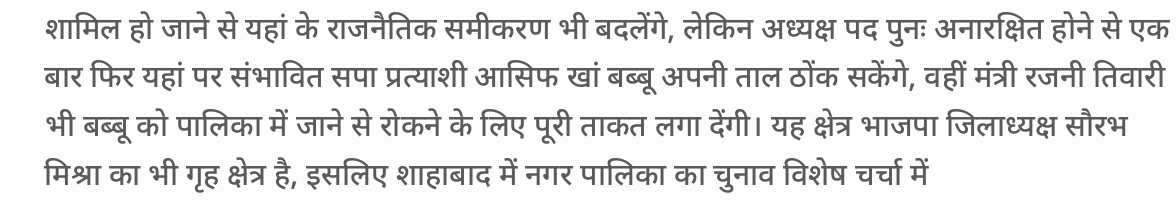शामिल हो जाने से यहां के राजनैतिक समीकरण भी बदलेंगे, लेकिन अध्यक्ष पद पुनः अनारक्षित होने से एक बार फिर यहां पर संभावित सपा प्रत्याशी आसिफ खां बब्बू अपनी ताल ठोंक सकेंगे, वहीं मंत्री रजनी तिवारी भी बब्बू को पालिका में जाने से रोकने के लिए पूरी ताकत लगा देंगी। यह क्षेत्र भाजपा जिलाध्यक्ष सौरभ मिश्रा का भी गृह क्षेत्र है, इसलिए शाहाबाद में नगर पालिका का चुनाव विशेष चर्चा में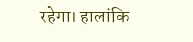रहेगा। हालांकि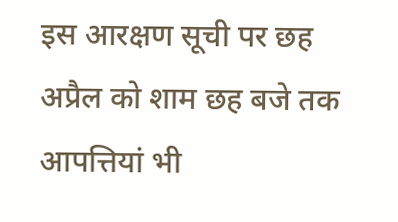इस आरक्षण सूची पर छह अप्रैल को शाम छह बजे तक आपत्तियां भी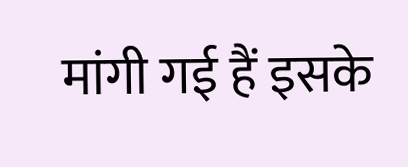मांगी गई हैं इसके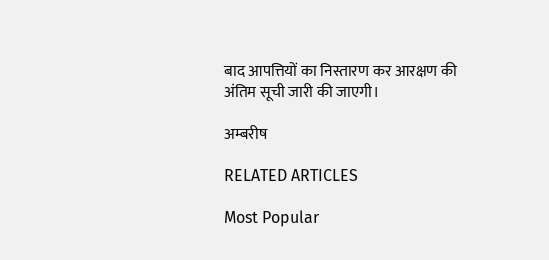बाद आपत्तियों का निस्तारण कर आरक्षण की अंतिम सूची जारी की जाएगी।

अम्बरीष

RELATED ARTICLES

Most Popular